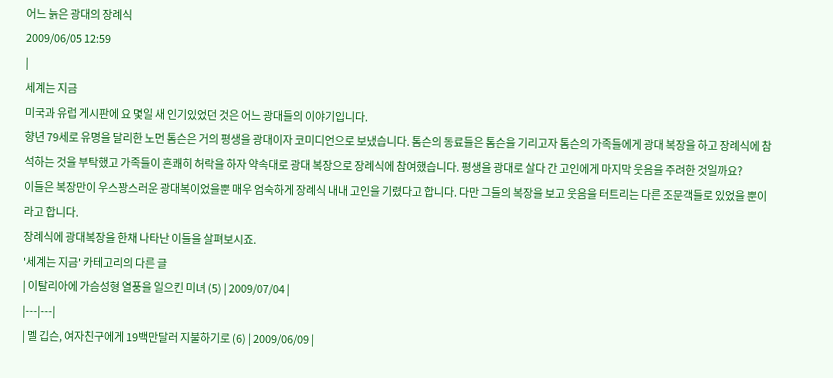어느 늙은 광대의 장례식
2009/06/05 12:59
|
세계는 지금
미국과 유럽 게시판에 요 몇일 새 인기있었던 것은 어느 광대들의 이야기입니다.
향년 79세로 유명을 달리한 노먼 톰슨은 거의 평생을 광대이자 코미디언으로 보냈습니다. 톰슨의 동료들은 톰슨을 기리고자 톰슨의 가족들에게 광대 복장을 하고 장례식에 참석하는 것을 부탁했고 가족들이 흔쾌히 허락을 하자 약속대로 광대 복장으로 장례식에 참여했습니다. 평생을 광대로 살다 간 고인에게 마지막 웃음을 주려한 것일까요?
이들은 복장만이 우스꽝스러운 광대복이었을뿐 매우 엄숙하게 장례식 내내 고인을 기렸다고 합니다. 다만 그들의 복장을 보고 웃음을 터트리는 다른 조문객들로 있었을 뿐이라고 합니다.
장례식에 광대복장을 한채 나타난 이들을 살펴보시죠.
'세계는 지금' 카테고리의 다른 글
| 이탈리아에 가슴성형 열풍을 일으킨 미녀 (5) | 2009/07/04 |
|---|---|
| 멜 깁슨, 여자친구에게 19백만달러 지불하기로 (6) | 2009/06/09 |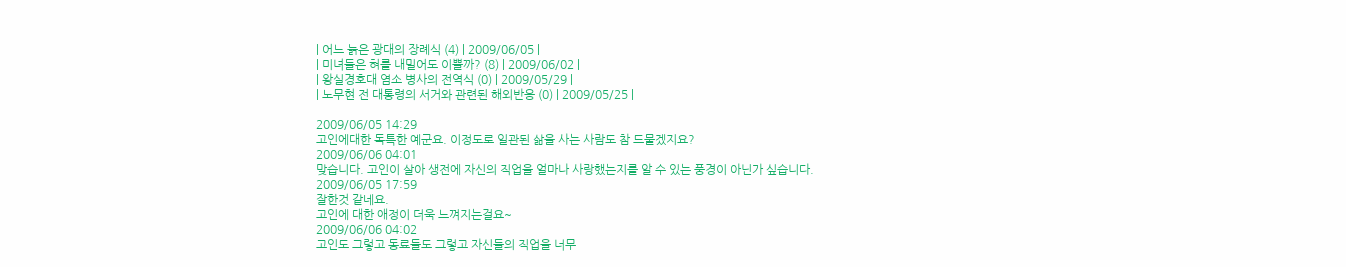| 어느 늙은 광대의 장례식 (4) | 2009/06/05 |
| 미녀들은 혀를 내밀어도 이쁠까? (8) | 2009/06/02 |
| 왕실경호대 염소 병사의 전역식 (0) | 2009/05/29 |
| 노무현 전 대통령의 서거와 관련된 해외반응 (0) | 2009/05/25 |

2009/06/05 14:29
고인에대한 독특한 예군요. 이정도로 일관된 삶을 사는 사람도 참 드물겠지요?
2009/06/06 04:01
맞습니다. 고인이 살아 생전에 자신의 직업을 얼마나 사랑했는지를 알 수 있는 풍경이 아닌가 싶습니다.
2009/06/05 17:59
잘한것 같네요.
고인에 대한 애정이 더욱 느껴지는걸요~
2009/06/06 04:02
고인도 그렇고 동료들도 그렇고 자신들의 직업을 너무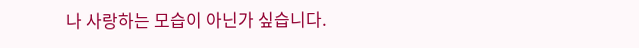나 사랑하는 모습이 아닌가 싶습니다.